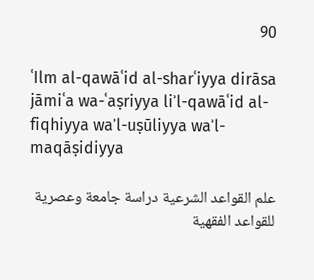90

ʿIlm al-qawāʿid al-sharʿiyya dirāsa jāmiʿa wa-ʿaṣriyya liʾl-qawāʿid al-fiqhiyya waʾl-uṣūliyya waʾl-maqāṣidiyya

علم القواعد الشرعية دراسة جامعة وعصرية للقواعد الفقهية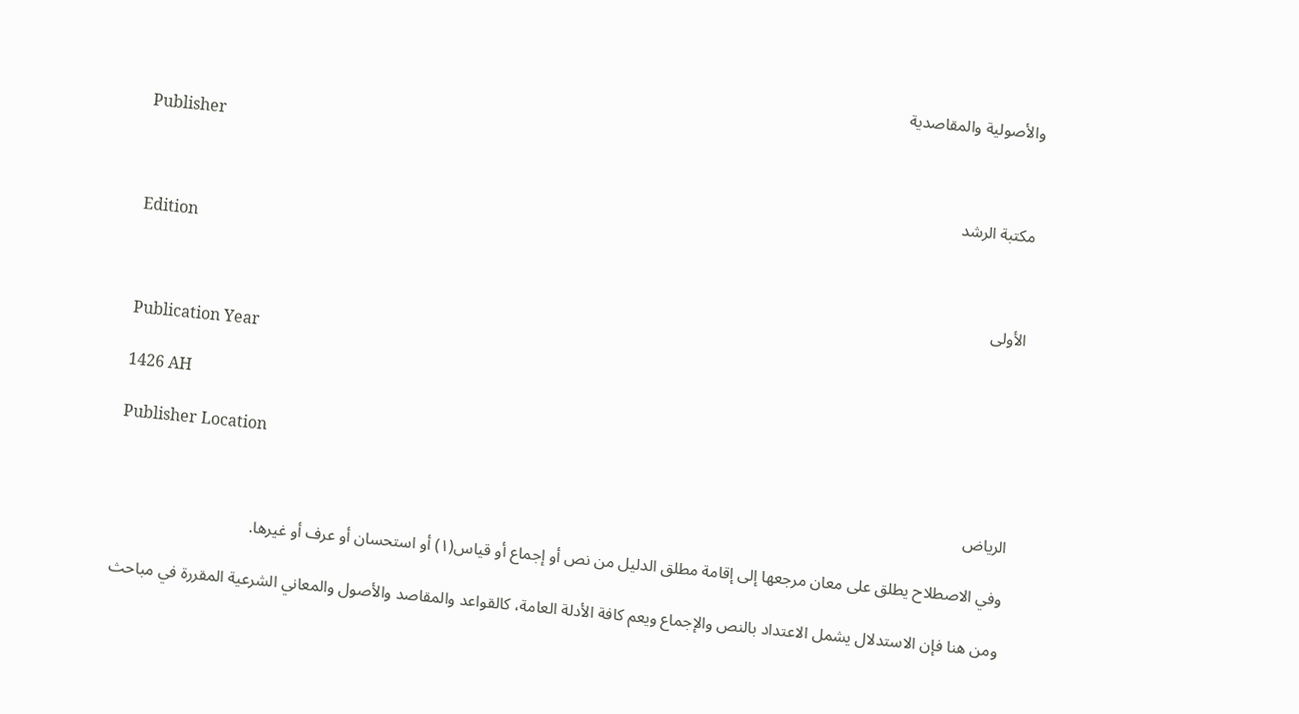والأصولية والمقاصدية

Publisher

مكتبة الرشد

Edition

الأولى

Publication Year

1426 AH

Publisher Location

الرياض

وفي الاصطلاح يطلق على معان مرجعها إلى إقامة مطلق الدليل من نص أو إجماع أو قياس(١) أو استحسان أو عرف أو غيرها.

ومن هنا فإن الاستدلال يشمل الاعتداد بالنص والإجماع ويعم كافة الأدلة العامة، كالقواعد والمقاصد والأصول والمعاني الشرعية المقررة في مباحث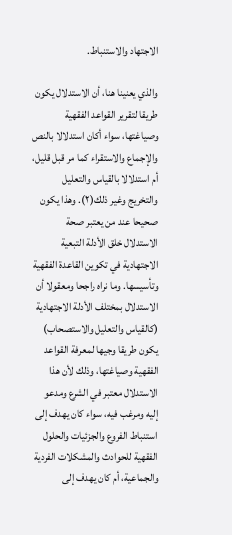الاجتهاد والاستنباط.

والذي يعنينا هنا، أن الاستدلال يكون طريقا لتقرير القواعد الفقهية وصياغتها، سواء أكان استدلالا بالنص والإجماع والاستقراء كما مر قبل قليل، أم استدلالا بالقياس والتعليل والتخريج وغير ذلك(٢). وهذا يكون صحيحا عند من يعتبر صحة الاستدلال خلق الأدلة التبعية الاجتهادية في تكوين القاعدة الفقهية وتأسيسها. وما نراه راجحا ومعقولا أن الاستدلال بمختلف الأدلة الاجتهادية (كالقياس والتعليل والاستصحاب) يكون طريقا وجيها لمعرفة القواعد الفقهية وصياغتها، وذلك لأن هذا الاستدلال معتبر في الشرع ومدعو إليه ومرغب فيه، سواء كان يهدف إلى استنباط الفروع والجزئيات والحلول الفقهية للحوادث والمشكلات الفردية والجماعية، أم كان يهدف إلى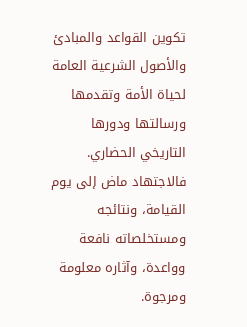تكوين القواعد والمبادئ والأصول الشرعية العامة لحياة الأمة وتقدمها ورسالتها ودورها التاريخي الحضاري. فالاجتهاد ماض إلى يوم القيامة، ونتائجه ومستخلصاته نافعة وواعدة، وآثاره معلومة ومرجوة.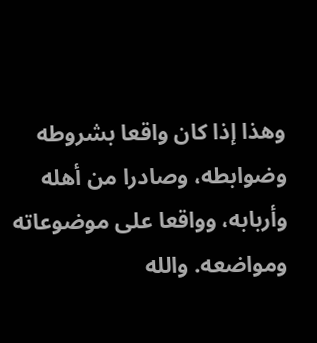وهذا إذا كان واقعا بشروطه وضوابطه، وصادرا من أهله وأربابه، وواقعا على موضوعاته ومواضعه. والله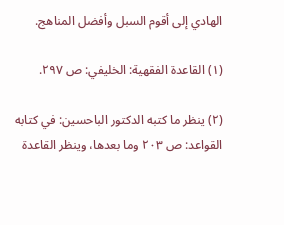الهادي إلى أقوم السبل وأفضل المناهج.

(١) القاعدة الفقهية: الخليفي: ص ٢٩٧.

(٢) ينظر ما كتبه الدكتور الباحسين: في كتابه القواعد: ص ٢٠٣ وما بعدها، وينظر القاعدة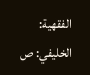الفقهية: الخليفي: ص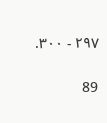٢٩٧ - ٣٠٠.

89